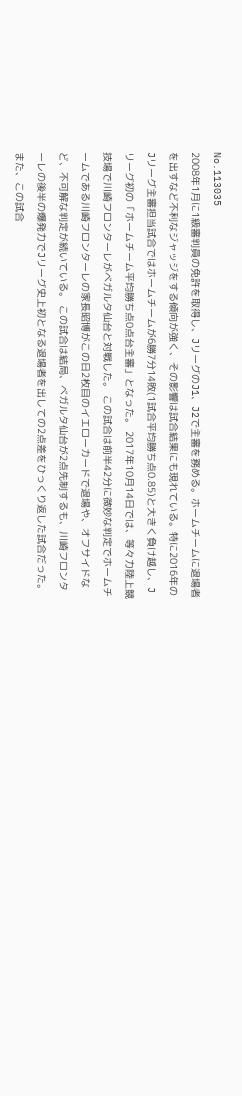No.113035
2008年1月に1級審判員の免許を取得し、JリーグのJ1、J2で主審を務める。ホームチームに退場者を出すなど不利なジャッジをする傾向が強く、その影響は試合結果にも現れている。特に2016年のJリーグ主審担当試合ではホームチームが6勝7分14敗(1試合平均勝ち点0.85)と大きく負け越し、Jリーグ初の「ホームチーム平均勝ち点0点台主審」となった。 2017年10月14日では、等々力陸上競技場で川崎フロンターレがベガルタ仙台と対戦した。 この試合は前半42分に微妙な判定でホームチームである川崎フロンターレの家長昭博がこの日2枚目のイエローカードで退場や、オフサイドなど、不可解な判定が続いている。 この試合は結局、ベガルタ仙台が2点先制するも、川崎フロンターレの後半の爆発力でJリーグ史上初となる退場者を出しての2点差をひっくり返した試合だった。 また、この試合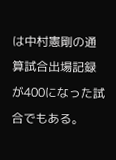は中村憲剛の通算試合出場記録が400になった試合でもある。